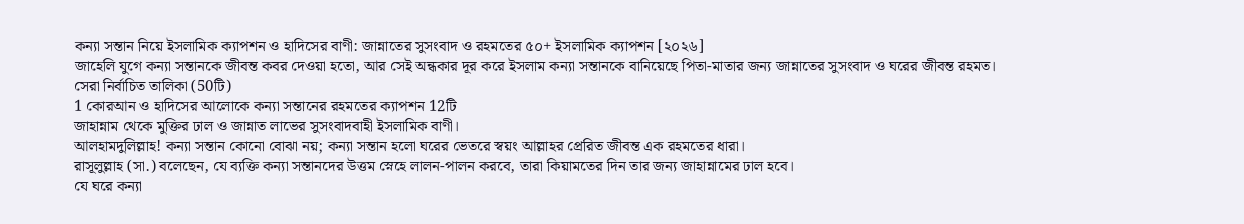কন্যা সন্তান নিয়ে ইসলামিক ক্যাপশন ও হাদিসের বাণী: জান্নাতের সুসংবাদ ও রহমতের ৫০+ ইসলামিক ক্যাপশন [২০২৬]
জাহেলি যুগে কন্যা সন্তানকে জীবন্ত কবর দেওয়া হতো, আর সেই অন্ধকার দূর করে ইসলাম কন্যা সন্তানকে বানিয়েছে পিতা-মাতার জন্য জান্নাতের সুসংবাদ ও ঘরের জীবন্ত রহমত।
সেরা নির্বাচিত তালিকা (50টি)
1 কোরআন ও হাদিসের আলোকে কন্যা সন্তানের রহমতের ক্যাপশন 12টি
জাহান্নাম থেকে মুক্তির ঢাল ও জান্নাত লাভের সুসংবাদবাহী ইসলামিক বাণী।
আলহামদুলিল্লাহ! কন্যা সন্তান কোনো বোঝা নয়; কন্যা সন্তান হলো ঘরের ভেতরে স্বয়ং আল্লাহর প্রেরিত জীবন্ত এক রহমতের ধারা।
রাসূলুল্লাহ (সা.) বলেছেন, যে ব্যক্তি কন্যা সন্তানদের উত্তম স্নেহে লালন-পালন করবে, তারা কিয়ামতের দিন তার জন্য জাহান্নামের ঢাল হবে।
যে ঘরে কন্যা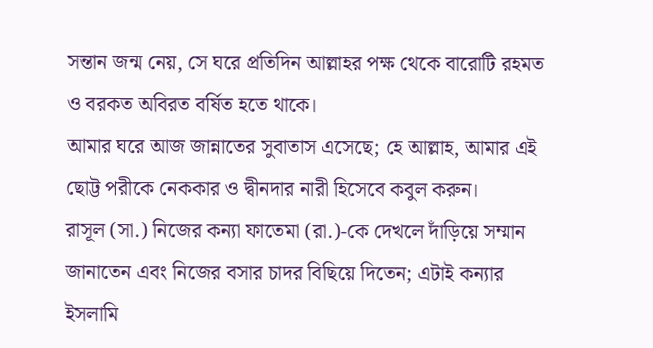সন্তান জন্ম নেয়, সে ঘরে প্রতিদিন আল্লাহর পক্ষ থেকে বারোটি রহমত ও বরকত অবিরত বর্ষিত হতে থাকে।
আমার ঘরে আজ জান্নাতের সুবাতাস এসেছে; হে আল্লাহ, আমার এই ছোট্ট পরীকে নেককার ও দ্বীনদার নারী হিসেবে কবুল করুন।
রাসূল (সা.) নিজের কন্যা ফাতেমা (রা.)-কে দেখলে দাঁড়িয়ে সম্মান জানাতেন এবং নিজের বসার চাদর বিছিয়ে দিতেন; এটাই কন্যার ইসলামি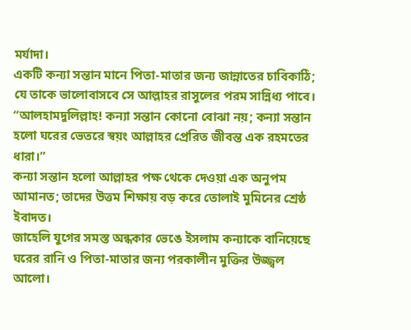মর্যাদা।
একটি কন্যা সন্তান মানে পিতা-মাতার জন্য জান্নাতের চাবিকাঠি; যে তাকে ভালোবাসবে সে আল্লাহর রাসুলের পরম সান্নিধ্য পাবে।
“আলহামদুলিল্লাহ! কন্যা সন্তান কোনো বোঝা নয়; কন্যা সন্তান হলো ঘরের ভেতরে স্বয়ং আল্লাহর প্রেরিত জীবন্ত এক রহমতের ধারা।”
কন্যা সন্তান হলো আল্লাহর পক্ষ থেকে দেওয়া এক অনুপম আমানত; তাদের উত্তম শিক্ষায় বড় করে তোলাই মুমিনের শ্রেষ্ঠ ইবাদত।
জাহেলি যুগের সমস্ত অন্ধকার ভেঙে ইসলাম কন্যাকে বানিয়েছে ঘরের রানি ও পিতা-মাতার জন্য পরকালীন মুক্তির উজ্জ্বল আলো।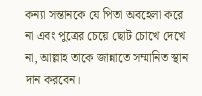কন্যা সন্তানকে যে পিতা অবহেলা করে না এবং পুত্রের চেয়ে ছোট চোখে দেখে না, আল্লাহ তাকে জান্নাতে সম্মানিত স্থান দান করবেন।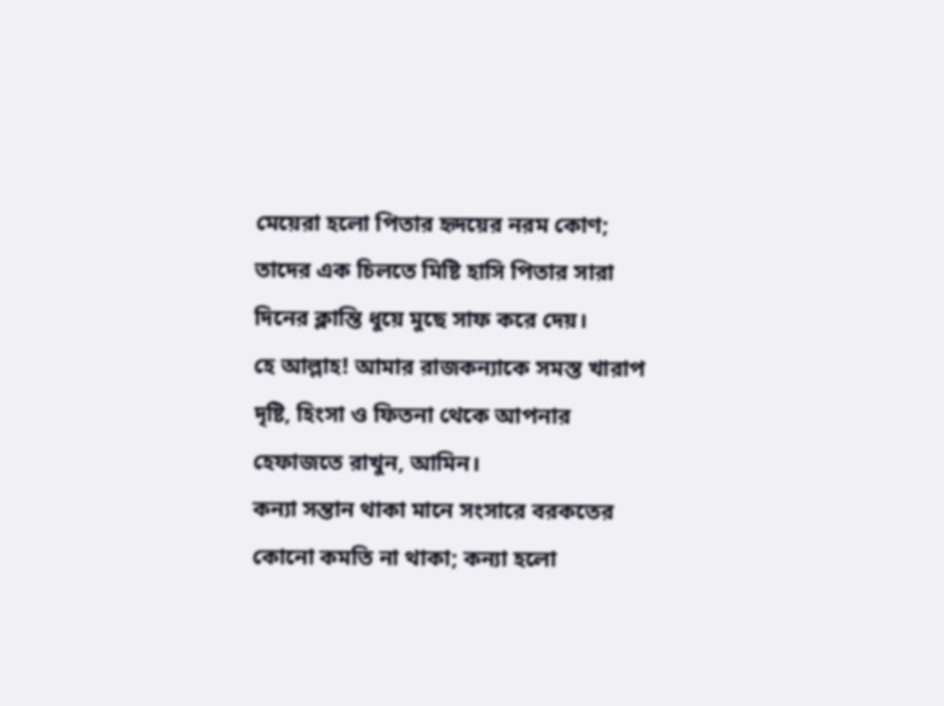মেয়েরা হলো পিতার হৃদয়ের নরম কোণ; তাদের এক চিলতে মিষ্টি হাসি পিতার সারা দিনের ক্লান্তি ধুয়ে মুছে সাফ করে দেয়।
হে আল্লাহ! আমার রাজকন্যাকে সমস্ত খারাপ দৃষ্টি, হিংসা ও ফিতনা থেকে আপনার হেফাজতে রাখুন, আমিন।
কন্যা সন্তান থাকা মানে সংসারে বরকতের কোনো কমতি না থাকা; কন্যা হলো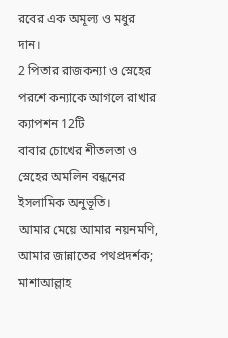রবের এক অমূল্য ও মধুর দান।
2 পিতার রাজকন্যা ও স্নেহের পরশে কন্যাকে আগলে রাখার ক্যাপশন 12টি
বাবার চোখের শীতলতা ও স্নেহের অমলিন বন্ধনের ইসলামিক অনুভূতি।
আমার মেয়ে আমার নয়নমণি, আমার জান্নাতের পথপ্রদর্শক; মাশাআল্লাহ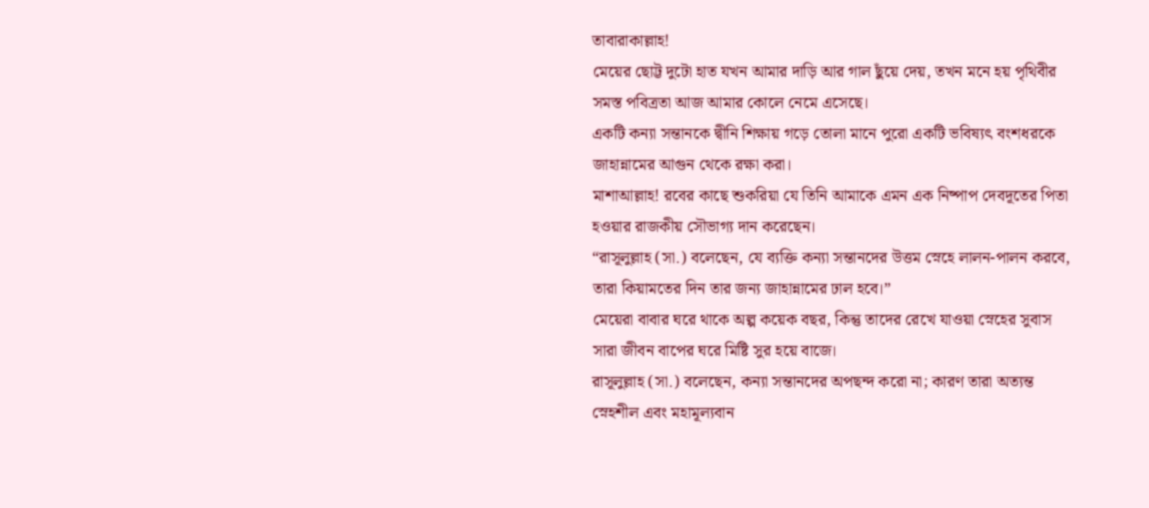তাবারাকাল্লাহ!
মেয়ের ছোট্ট দুটো হাত যখন আমার দাড়ি আর গাল ছুঁয়ে দেয়, তখন মনে হয় পৃথিবীর সমস্ত পবিত্রতা আজ আমার কোলে নেমে এসেছে।
একটি কন্যা সন্তানকে দ্বীনি শিক্ষায় গড়ে তোলা মানে পুরো একটি ভবিষ্যৎ বংশধরকে জাহান্নামের আগুন থেকে রক্ষা করা।
মাশাআল্লাহ! রবের কাছে শুকরিয়া যে তিনি আমাকে এমন এক নিষ্পাপ দেবদূতের পিতা হওয়ার রাজকীয় সৌভাগ্য দান করেছেন।
“রাসূলুল্লাহ (সা.) বলেছেন, যে ব্যক্তি কন্যা সন্তানদের উত্তম স্নেহে লালন-পালন করবে, তারা কিয়ামতের দিন তার জন্য জাহান্নামের ঢাল হবে।”
মেয়েরা বাবার ঘরে থাকে অল্প কয়েক বছর, কিন্তু তাদের রেখে যাওয়া স্নেহের সুবাস সারা জীবন বাপের ঘরে মিষ্টি সুর হয়ে বাজে।
রাসূলুল্লাহ (সা.) বলেছেন, কন্যা সন্তানদের অপছন্দ করো না; কারণ তারা অত্যন্ত স্নেহশীল এবং মহামূল্যবান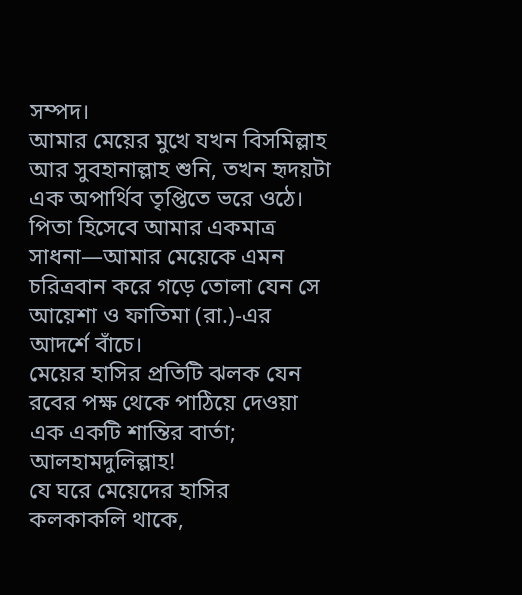সম্পদ।
আমার মেয়ের মুখে যখন বিসমিল্লাহ আর সুবহানাল্লাহ শুনি, তখন হৃদয়টা এক অপার্থিব তৃপ্তিতে ভরে ওঠে।
পিতা হিসেবে আমার একমাত্র সাধনা—আমার মেয়েকে এমন চরিত্রবান করে গড়ে তোলা যেন সে আয়েশা ও ফাতিমা (রা.)-এর আদর্শে বাঁচে।
মেয়ের হাসির প্রতিটি ঝলক যেন রবের পক্ষ থেকে পাঠিয়ে দেওয়া এক একটি শান্তির বার্তা; আলহামদুলিল্লাহ!
যে ঘরে মেয়েদের হাসির কলকাকলি থাকে,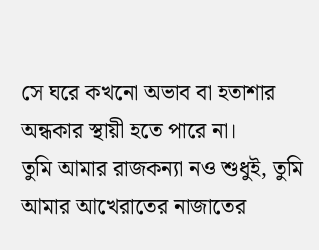সে ঘরে কখনো অভাব বা হতাশার অন্ধকার স্থায়ী হতে পারে না।
তুমি আমার রাজকন্যা নও শুধুই, তুমি আমার আখেরাতের নাজাতের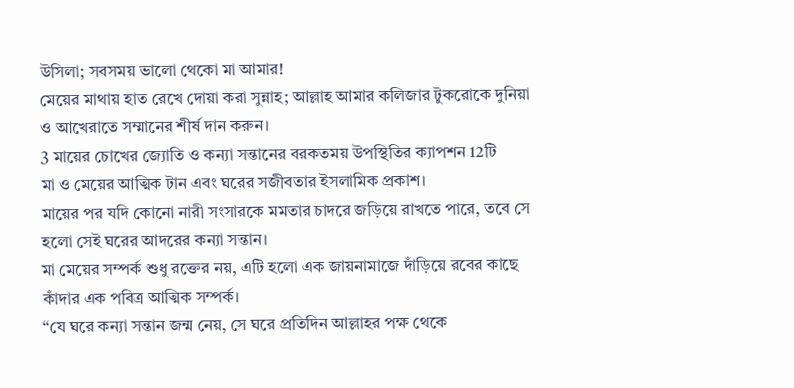উসিলা; সবসময় ভালো থেকো মা আমার!
মেয়ের মাথায় হাত রেখে দোয়া করা সুন্নাহ; আল্লাহ আমার কলিজার টুকরোকে দুনিয়া ও আখেরাতে সম্মানের শীর্ষ দান করুন।
3 মায়ের চোখের জ্যোতি ও কন্যা সন্তানের বরকতময় উপস্থিতির ক্যাপশন 12টি
মা ও মেয়ের আত্মিক টান এবং ঘরের সজীবতার ইসলামিক প্রকাশ।
মায়ের পর যদি কোনো নারী সংসারকে মমতার চাদরে জড়িয়ে রাখতে পারে, তবে সে হলো সেই ঘরের আদরের কন্যা সন্তান।
মা মেয়ের সম্পর্ক শুধু রক্তের নয়, এটি হলো এক জায়নামাজে দাঁড়িয়ে রবের কাছে কাঁদার এক পবিত্র আত্মিক সম্পর্ক।
“যে ঘরে কন্যা সন্তান জন্ম নেয়, সে ঘরে প্রতিদিন আল্লাহর পক্ষ থেকে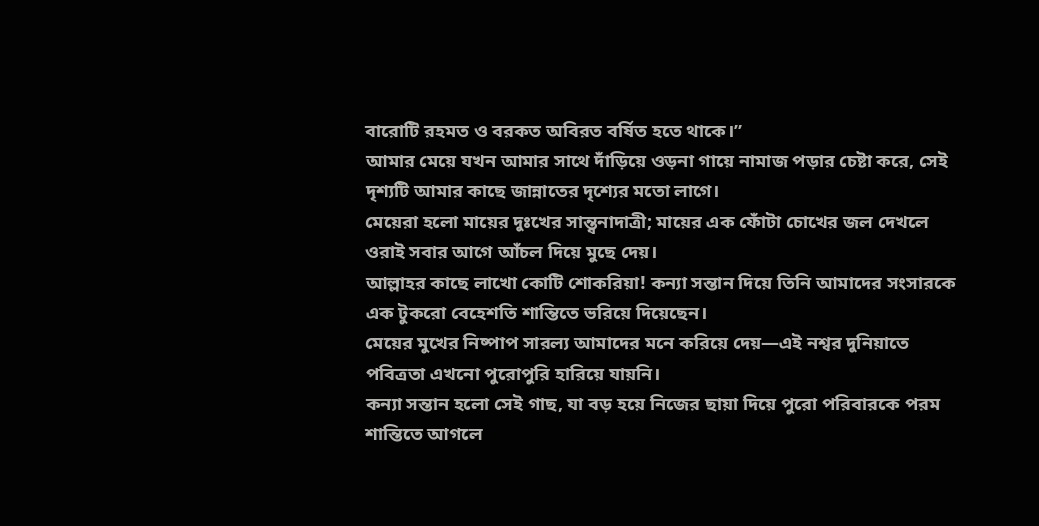বারোটি রহমত ও বরকত অবিরত বর্ষিত হতে থাকে।”
আমার মেয়ে যখন আমার সাথে দাঁড়িয়ে ওড়না গায়ে নামাজ পড়ার চেষ্টা করে, সেই দৃশ্যটি আমার কাছে জান্নাতের দৃশ্যের মতো লাগে।
মেয়েরা হলো মায়ের দুঃখের সান্ত্বনাদাত্রী; মায়ের এক ফোঁটা চোখের জল দেখলে ওরাই সবার আগে আঁচল দিয়ে মুছে দেয়।
আল্লাহর কাছে লাখো কোটি শোকরিয়া! কন্যা সন্তান দিয়ে তিনি আমাদের সংসারকে এক টুকরো বেহেশতি শান্তিতে ভরিয়ে দিয়েছেন।
মেয়ের মুখের নিষ্পাপ সারল্য আমাদের মনে করিয়ে দেয়—এই নশ্বর দুনিয়াতে পবিত্রতা এখনো পুরোপুরি হারিয়ে যায়নি।
কন্যা সন্তান হলো সেই গাছ, যা বড় হয়ে নিজের ছায়া দিয়ে পুরো পরিবারকে পরম শান্তিতে আগলে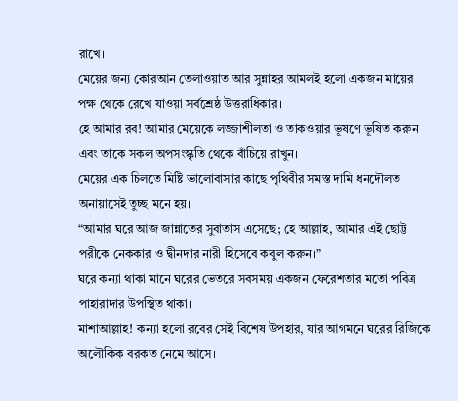রাখে।
মেয়ের জন্য কোরআন তেলাওয়াত আর সুন্নাহর আমলই হলো একজন মায়ের পক্ষ থেকে রেখে যাওয়া সর্বশ্রেষ্ঠ উত্তরাধিকার।
হে আমার রব! আমার মেয়েকে লজ্জাশীলতা ও তাকওয়ার ভূষণে ভূষিত করুন এবং তাকে সকল অপসংস্কৃতি থেকে বাঁচিয়ে রাখুন।
মেয়ের এক চিলতে মিষ্টি ভালোবাসার কাছে পৃথিবীর সমস্ত দামি ধনদৌলত অনায়াসেই তুচ্ছ মনে হয়।
“আমার ঘরে আজ জান্নাতের সুবাতাস এসেছে; হে আল্লাহ, আমার এই ছোট্ট পরীকে নেককার ও দ্বীনদার নারী হিসেবে কবুল করুন।”
ঘরে কন্যা থাকা মানে ঘরের ভেতরে সবসময় একজন ফেরেশতার মতো পবিত্র পাহারাদার উপস্থিত থাকা।
মাশাআল্লাহ! কন্যা হলো রবের সেই বিশেষ উপহার, যার আগমনে ঘরের রিজিকে অলৌকিক বরকত নেমে আসে।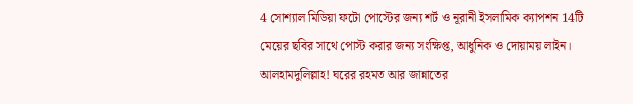4 সোশ্যাল মিডিয়া ফটো পোস্টের জন্য শর্ট ও নূরানী ইসলামিক ক্যাপশন 14টি
মেয়ের ছবির সাথে পোস্ট করার জন্য সংক্ষিপ্ত, আধুনিক ও দোয়াময় লাইন।
আলহামদুলিল্লাহ! ঘরের রহমত আর জান্নাতের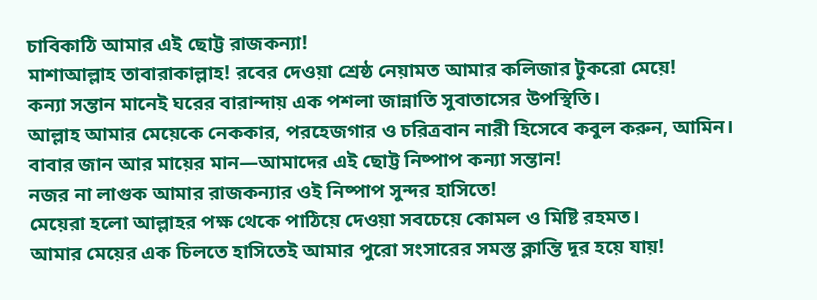চাবিকাঠি আমার এই ছোট্ট রাজকন্যা!
মাশাআল্লাহ তাবারাকাল্লাহ! রবের দেওয়া শ্রেষ্ঠ নেয়ামত আমার কলিজার টুকরো মেয়ে!
কন্যা সন্তান মানেই ঘরের বারান্দায় এক পশলা জান্নাতি সুবাতাসের উপস্থিতি।
আল্লাহ আমার মেয়েকে নেককার, পরহেজগার ও চরিত্রবান নারী হিসেবে কবুল করুন, আমিন।
বাবার জান আর মায়ের মান—আমাদের এই ছোট্ট নিষ্পাপ কন্যা সন্তান!
নজর না লাগুক আমার রাজকন্যার ওই নিষ্পাপ সুন্দর হাসিতে!
মেয়েরা হলো আল্লাহর পক্ষ থেকে পাঠিয়ে দেওয়া সবচেয়ে কোমল ও মিষ্টি রহমত।
আমার মেয়ের এক চিলতে হাসিতেই আমার পুরো সংসারের সমস্ত ক্লান্তি দূর হয়ে যায়!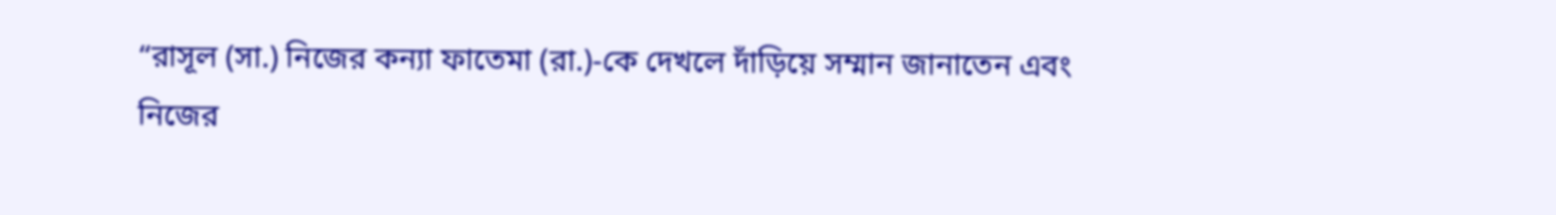“রাসূল (সা.) নিজের কন্যা ফাতেমা (রা.)-কে দেখলে দাঁড়িয়ে সম্মান জানাতেন এবং নিজের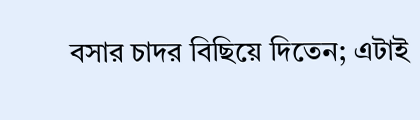বসার চাদর বিছিয়ে দিতেন; এটাই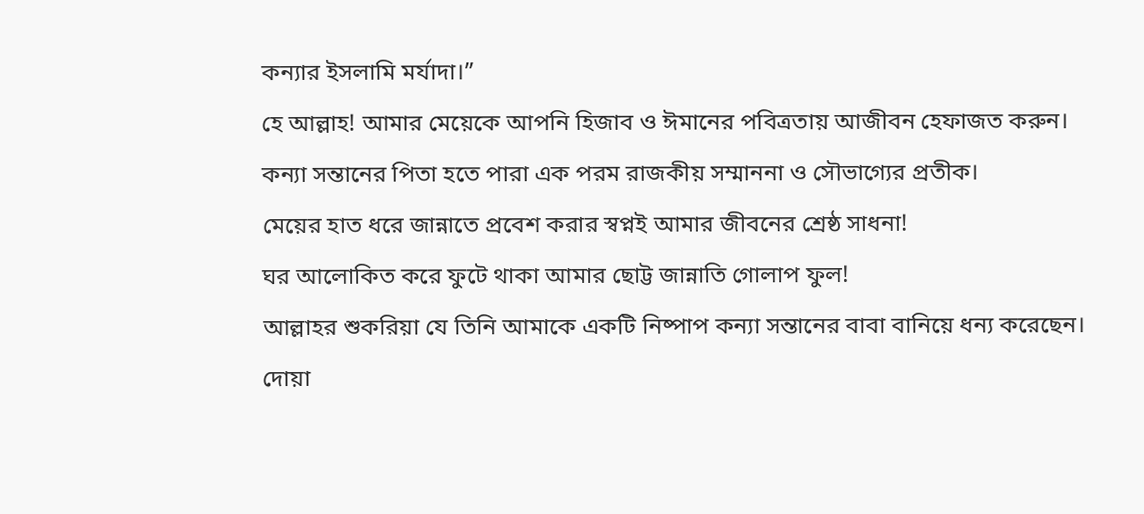কন্যার ইসলামি মর্যাদা।”
হে আল্লাহ! আমার মেয়েকে আপনি হিজাব ও ঈমানের পবিত্রতায় আজীবন হেফাজত করুন।
কন্যা সন্তানের পিতা হতে পারা এক পরম রাজকীয় সম্মাননা ও সৌভাগ্যের প্রতীক।
মেয়ের হাত ধরে জান্নাতে প্রবেশ করার স্বপ্নই আমার জীবনের শ্রেষ্ঠ সাধনা!
ঘর আলোকিত করে ফুটে থাকা আমার ছোট্ট জান্নাতি গোলাপ ফুল!
আল্লাহর শুকরিয়া যে তিনি আমাকে একটি নিষ্পাপ কন্যা সন্তানের বাবা বানিয়ে ধন্য করেছেন।
দোয়া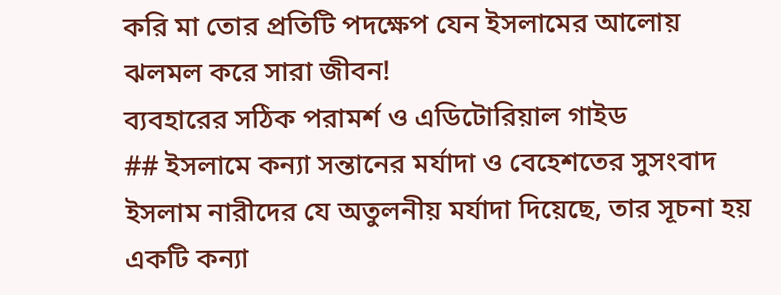করি মা তোর প্রতিটি পদক্ষেপ যেন ইসলামের আলোয় ঝলমল করে সারা জীবন!
ব্যবহারের সঠিক পরামর্শ ও এডিটোরিয়াল গাইড
## ইসলামে কন্যা সন্তানের মর্যাদা ও বেহেশতের সুসংবাদ ইসলাম নারীদের যে অতুলনীয় মর্যাদা দিয়েছে, তার সূচনা হয় একটি কন্যা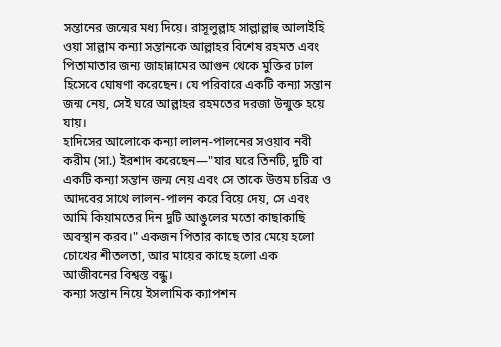সন্তানের জন্মের মধ্য দিয়ে। রাসূলুল্লাহ সাল্লাল্লাহু আলাইহি ওয়া সাল্লাম কন্যা সন্তানকে আল্লাহর বিশেষ রহমত এবং পিতামাতার জন্য জাহান্নামের আগুন থেকে মুক্তির ঢাল হিসেবে ঘোষণা করেছেন। যে পরিবারে একটি কন্যা সন্তান জন্ম নেয়, সেই ঘরে আল্লাহর রহমতের দরজা উন্মুক্ত হয়ে যায়।
হাদিসের আলোকে কন্যা লালন-পালনের সওয়াব নবী করীম (সা.) ইরশাদ করেছেন—"যার ঘরে তিনটি, দুটি বা একটি কন্যা সন্তান জন্ম নেয় এবং সে তাকে উত্তম চরিত্র ও আদবের সাথে লালন-পালন করে বিয়ে দেয়, সে এবং আমি কিয়ামতের দিন দুটি আঙুলের মতো কাছাকাছি অবস্থান করব।" একজন পিতার কাছে তার মেয়ে হলো চোখের শীতলতা, আর মায়ের কাছে হলো এক আজীবনের বিশ্বস্ত বন্ধু।
কন্যা সন্তান নিয়ে ইসলামিক ক্যাপশন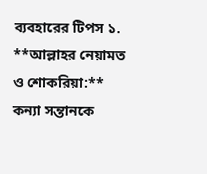ব্যবহারের টিপস ১. **আল্লাহর নেয়ামত ও শোকরিয়া:** কন্যা সন্তানকে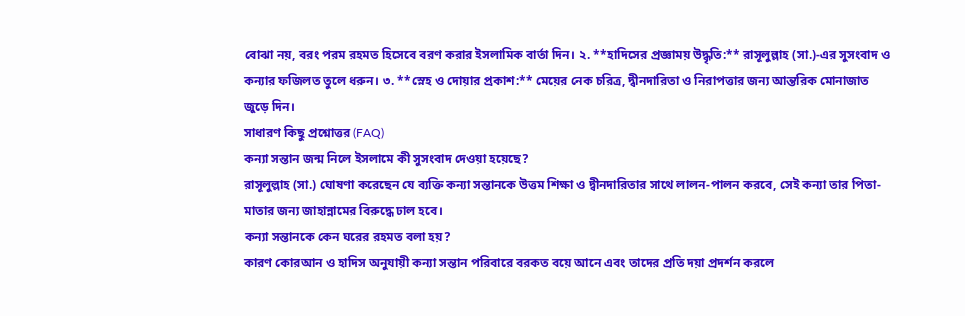বোঝা নয়, বরং পরম রহমত হিসেবে বরণ করার ইসলামিক বার্তা দিন। ২. **হাদিসের প্রজ্ঞাময় উদ্ধৃতি:** রাসূলুল্লাহ (সা.)-এর সুসংবাদ ও কন্যার ফজিলত তুলে ধরুন। ৩. **স্নেহ ও দোয়ার প্রকাশ:** মেয়ের নেক চরিত্র, দ্বীনদারিতা ও নিরাপত্তার জন্য আন্তরিক মোনাজাত জুড়ে দিন।
সাধারণ কিছু প্রশ্নোত্তর (FAQ)
কন্যা সন্তান জন্ম নিলে ইসলামে কী সুসংবাদ দেওয়া হয়েছে?
রাসূলুল্লাহ (সা.) ঘোষণা করেছেন যে ব্যক্তি কন্যা সন্তানকে উত্তম শিক্ষা ও দ্বীনদারিতার সাথে লালন-পালন করবে, সেই কন্যা তার পিতা-মাতার জন্য জাহান্নামের বিরুদ্ধে ঢাল হবে।
কন্যা সন্তানকে কেন ঘরের রহমত বলা হয়?
কারণ কোরআন ও হাদিস অনুযায়ী কন্যা সন্তান পরিবারে বরকত বয়ে আনে এবং তাদের প্রতি দয়া প্রদর্শন করলে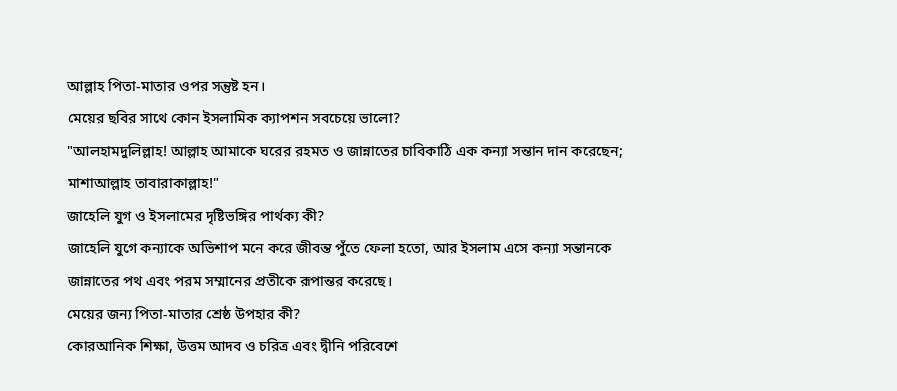আল্লাহ পিতা-মাতার ওপর সন্তুষ্ট হন।
মেয়ের ছবির সাথে কোন ইসলামিক ক্যাপশন সবচেয়ে ভালো?
"আলহামদুলিল্লাহ! আল্লাহ আমাকে ঘরের রহমত ও জান্নাতের চাবিকাঠি এক কন্যা সন্তান দান করেছেন; মাশাআল্লাহ তাবারাকাল্লাহ!"
জাহেলি যুগ ও ইসলামের দৃষ্টিভঙ্গির পার্থক্য কী?
জাহেলি যুগে কন্যাকে অভিশাপ মনে করে জীবন্ত পুঁতে ফেলা হতো, আর ইসলাম এসে কন্যা সন্তানকে জান্নাতের পথ এবং পরম সম্মানের প্রতীকে রূপান্তর করেছে।
মেয়ের জন্য পিতা-মাতার শ্রেষ্ঠ উপহার কী?
কোরআনিক শিক্ষা, উত্তম আদব ও চরিত্র এবং দ্বীনি পরিবেশে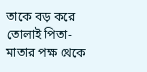তাকে বড় করে তোলাই পিতা-মাতার পক্ষ থেকে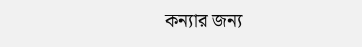কন্যার জন্য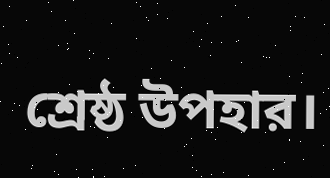শ্রেষ্ঠ উপহার।